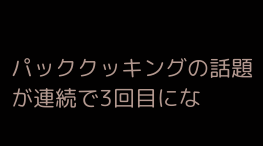パッククッキングの話題が連続で3回目にな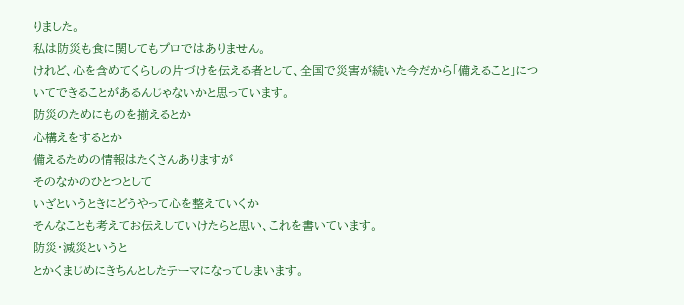りました。
私は防災も食に関してもプロではありません。
けれど、心を含めてくらしの片づけを伝える者として、全国で災害が続いた今だから「備えること」についてできることがあるんじゃないかと思っています。
防災のためにものを揃えるとか
心構えをするとか
備えるための情報はたくさんありますが
そのなかのひとつとして
いざというときにどうやって心を整えていくか
そんなことも考えてお伝えしていけたらと思い、これを書いています。
防災・減災というと
とかくまじめにきちんとしたテーマになってしまいます。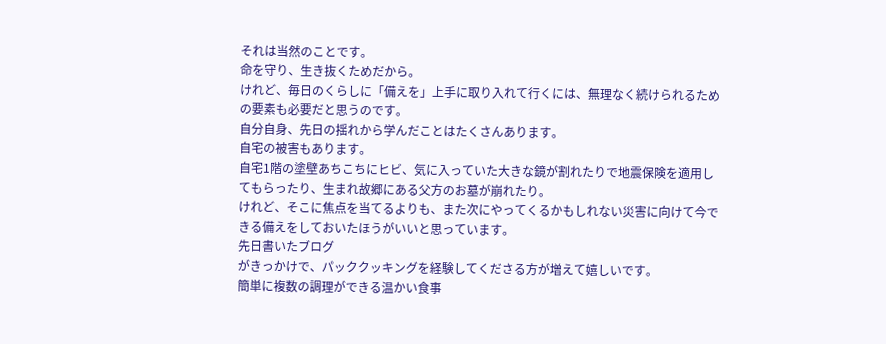それは当然のことです。
命を守り、生き抜くためだから。
けれど、毎日のくらしに「備えを」上手に取り入れて行くには、無理なく続けられるための要素も必要だと思うのです。
自分自身、先日の揺れから学んだことはたくさんあります。
自宅の被害もあります。
自宅1階の塗壁あちこちにヒビ、気に入っていた大きな鏡が割れたりで地震保険を適用してもらったり、生まれ故郷にある父方のお墓が崩れたり。
けれど、そこに焦点を当てるよりも、また次にやってくるかもしれない災害に向けて今できる備えをしておいたほうがいいと思っています。
先日書いたブログ
がきっかけで、パッククッキングを経験してくださる方が増えて嬉しいです。
簡単に複数の調理ができる温かい食事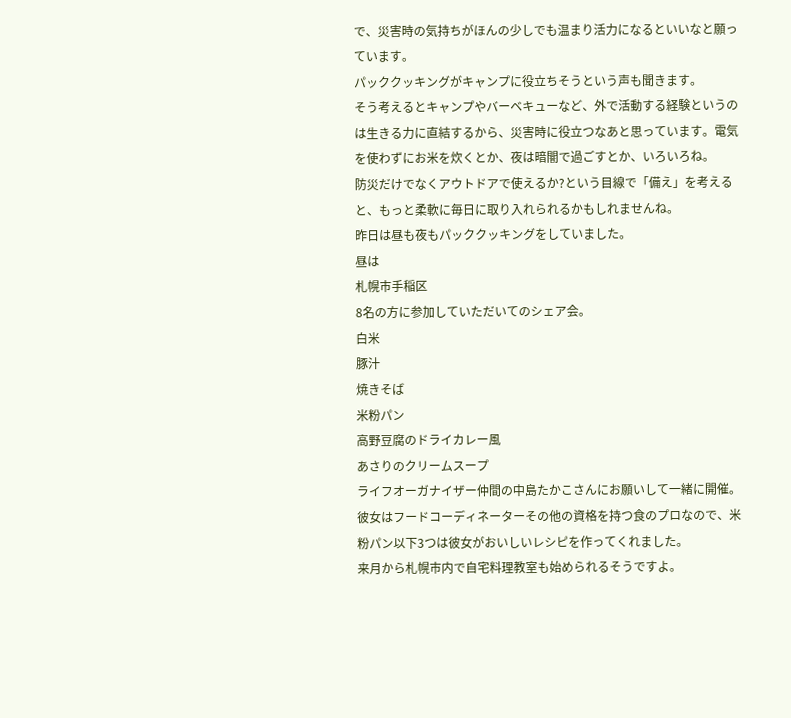で、災害時の気持ちがほんの少しでも温まり活力になるといいなと願っています。
パッククッキングがキャンプに役立ちそうという声も聞きます。
そう考えるとキャンプやバーベキューなど、外で活動する経験というのは生きる力に直結するから、災害時に役立つなあと思っています。電気を使わずにお米を炊くとか、夜は暗闇で過ごすとか、いろいろね。
防災だけでなくアウトドアで使えるか?という目線で「備え」を考えると、もっと柔軟に毎日に取り入れられるかもしれませんね。
昨日は昼も夜もパッククッキングをしていました。
昼は
札幌市手稲区
8名の方に参加していただいてのシェア会。
白米
豚汁
焼きそば
米粉パン
高野豆腐のドライカレー風
あさりのクリームスープ
ライフオーガナイザー仲間の中島たかこさんにお願いして一緒に開催。彼女はフードコーディネーターその他の資格を持つ食のプロなので、米粉パン以下3つは彼女がおいしいレシピを作ってくれました。
来月から札幌市内で自宅料理教室も始められるそうですよ。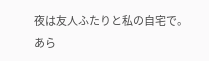夜は友人ふたりと私の自宅で。
あら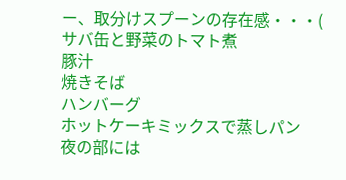ー、取分けスプーンの存在感・・・(
サバ缶と野菜のトマト煮
豚汁
焼きそば
ハンバーグ
ホットケーキミックスで蒸しパン
夜の部には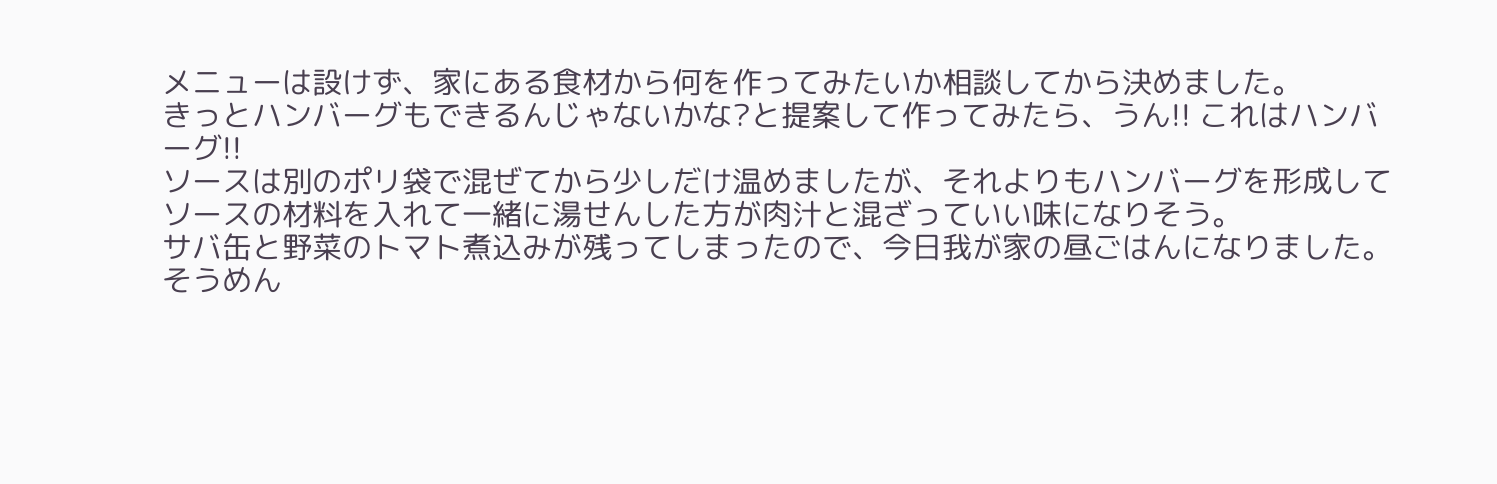メニューは設けず、家にある食材から何を作ってみたいか相談してから決めました。
きっとハンバーグもできるんじゃないかな?と提案して作ってみたら、うん!! これはハンバーグ!!
ソースは別のポリ袋で混ぜてから少しだけ温めましたが、それよりもハンバーグを形成してソースの材料を入れて一緒に湯せんした方が肉汁と混ざっていい味になりそう。
サバ缶と野菜のトマト煮込みが残ってしまったので、今日我が家の昼ごはんになりました。そうめん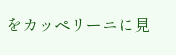をカッペリーニに見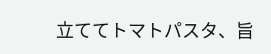立ててトマトパスタ、旨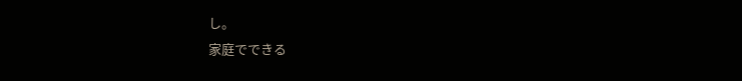し。
家庭でできる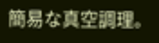簡易な真空調理。